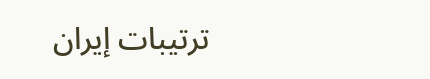ترتيبات إيران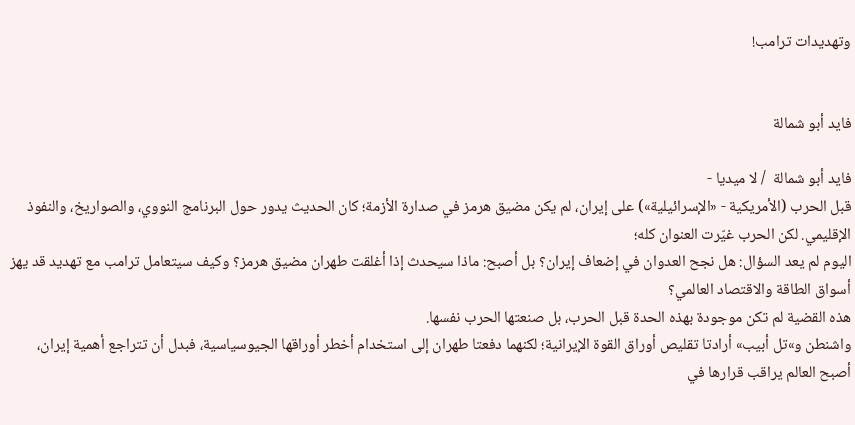وتهديدات ترامب!


فايد أبو شمالة

فايد أبو شمالة  / لا ميديا -
قبل الحرب (الأمريكية - «الإسرائيلية») على إيران، لم يكن مضيق هرمز في صدارة الأزمة؛ كان الحديث يدور حول البرنامج النووي، والصواريخ، والنفوذ الإقليمي. لكن الحرب غيّرت العنوان كله؛
اليوم لم يعد السؤال: هل نجح العدوان في إضعاف إيران؟ بل أصبح: ماذا سيحدث إذا أغلقت طهران مضيق هرمز؟ وكيف سيتعامل ترامب مع تهديد قد يهز أسواق الطاقة والاقتصاد العالمي؟
هذه القضية لم تكن موجودة بهذه الحدة قبل الحرب، بل صنعتها الحرب نفسها.
واشنطن و»تل أبيب» أرادتا تقليص أوراق القوة الإيرانية؛ لكنهما دفعتا طهران إلى استخدام أخطر أوراقها الجيوسياسية، فبدل أن تتراجع أهمية إيران، أصبح العالم يراقب قرارها في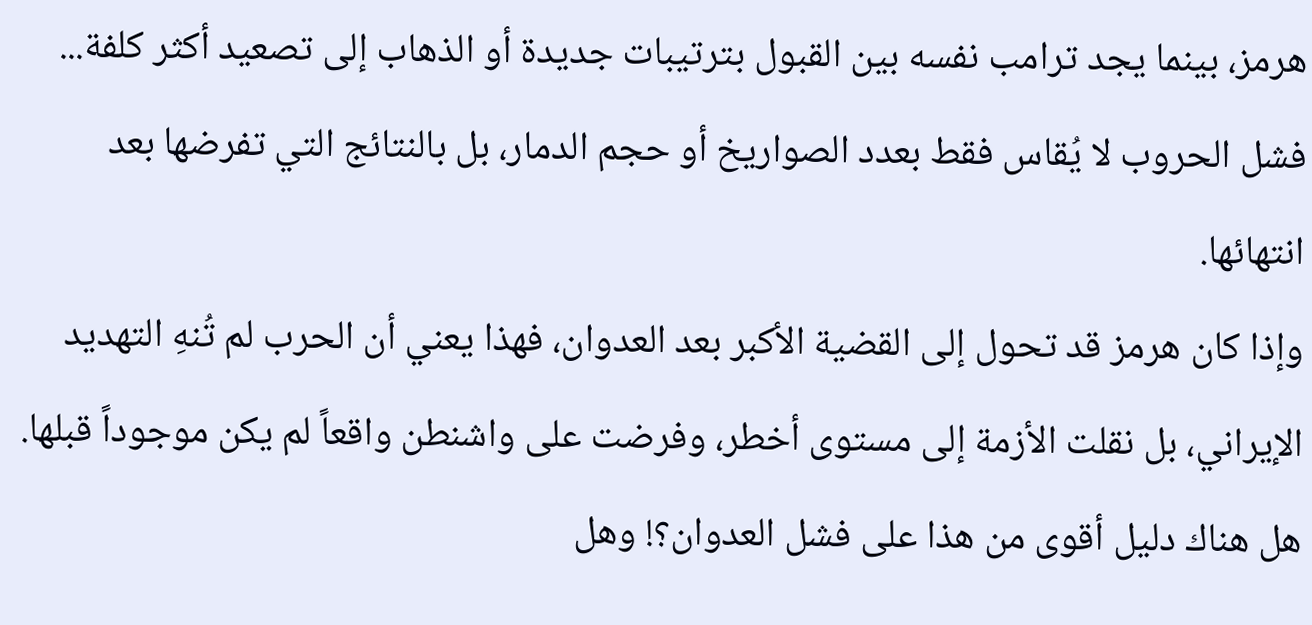هرمز، بينما يجد ترامب نفسه بين القبول بترتيبات جديدة أو الذهاب إلى تصعيد أكثر كلفة...
فشل الحروب لا يُقاس فقط بعدد الصواريخ أو حجم الدمار، بل بالنتائج التي تفرضها بعد انتهائها.
وإذا كان هرمز قد تحول إلى القضية الأكبر بعد العدوان، فهذا يعني أن الحرب لم تُنهِ التهديد الإيراني، بل نقلت الأزمة إلى مستوى أخطر، وفرضت على واشنطن واقعاً لم يكن موجوداً قبلها.
هل هناك دليل أقوى من هذا على فشل العدوان؟! وهل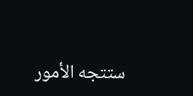ستتجه الأمور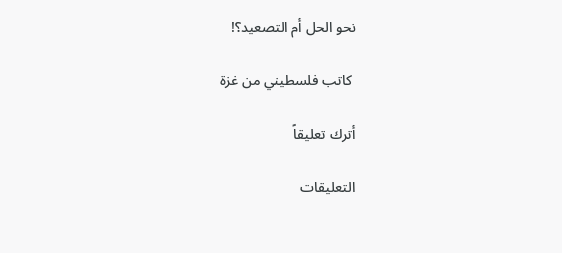نحو الحل أم التصعيد؟!

 كاتب فلسطيني من غزة

أترك تعليقاً

التعليقات